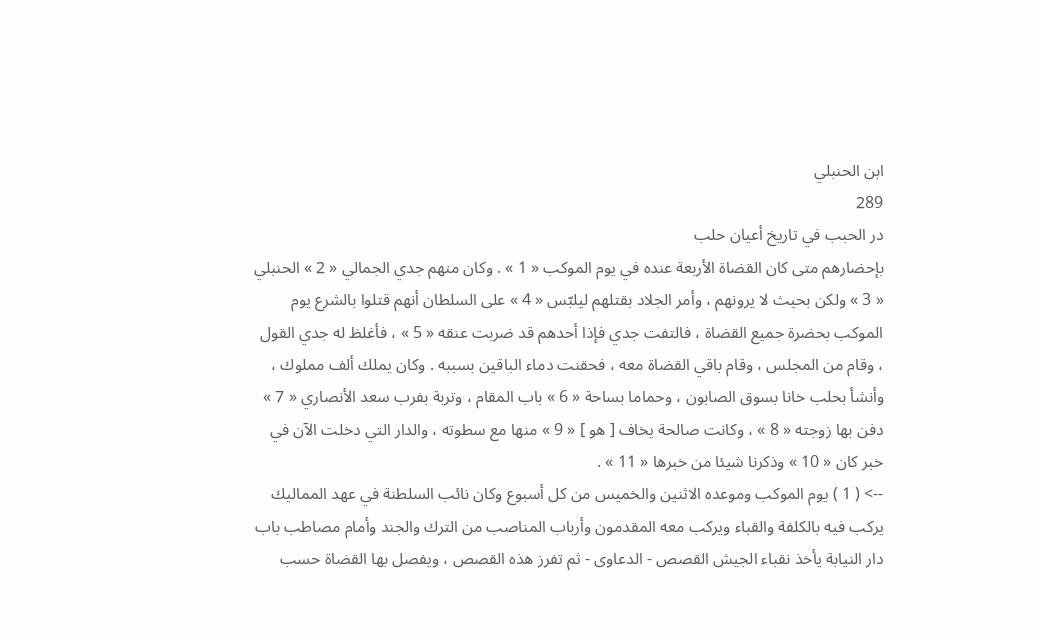ابن الحنبلي
289
در الحبب في تاريخ أعيان حلب
بإحضارهم متى كان القضاة الأربعة عنده في يوم الموكب « 1 » . وكان منهم جدي الجمالي « 2 » الحنبلي « 3 » ولكن بحيث لا يرونهم ، وأمر الجلاد بقتلهم ليلبّس « 4 » على السلطان أنهم قتلوا بالشرع يوم الموكب بحضرة جميع القضاة ، فالتفت جدي فإذا أحدهم قد ضربت عنقه « 5 » ، فأغلظ له جدي القول ، وقام من المجلس ، وقام باقي القضاة معه ، فحقنت دماء الباقين بسببه . وكان يملك ألف مملوك ، وأنشأ بحلب خانا بسوق الصابون ، وحماما بساحة « 6 » باب المقام ، وتربة بفرب سعد الأنصاري « 7 » دفن بها زوجته « 8 » ، وكانت صالحة يخاف [ هو ] « 9 » منها مع سطوته ، والدار التي دخلت الآن في خبر كان « 10 » وذكرنا شيئا من خبرها « 11 » .
--> ( 1 ) يوم الموكب وموعده الاثنين والخميس من كل أسبوع وكان نائب السلطنة في عهد المماليك يركب فيه بالكلفة والقباء ويركب معه المقدمون وأرباب المناصب من الترك والجند وأمام مصاطب باب دار النيابة يأخذ نقباء الجيش القصص - الدعاوى - ثم تفرز هذه القصص ، ويفصل بها القضاة حسب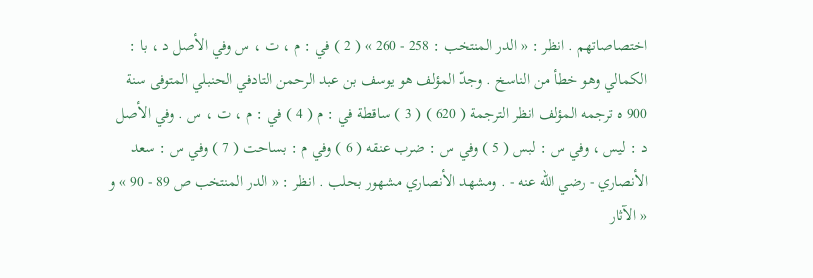اختصاصاتهم . انظر : « الدر المنتخب : 258 - 260 » ( 2 ) في : م ، ت ، س وفي الأصل د ، با : الكمالي وهو خطأ من الناسخ . وجدّ المؤلف هو يوسف بن عبد الرحمن التادفي الحنبلي المتوفى سنة 900 ه ترجمه المؤلف انظر الترجمة ( 620 ) ( 3 ) ساقطة في : م ( 4 ) في : م ، ت ، س . وفي الأصل د : ليس ، وفي س : لبس ( 5 ) وفي س : ضرب عنقه ( 6 ) وفي م : بساحت ( 7 ) وفي س : سعد الأنصاري - رضي اللّه عنه - . ومشهد الأنصاري مشهور بحلب . انظر : « الدر المنتخب ص 89 - 90 » و « الآثار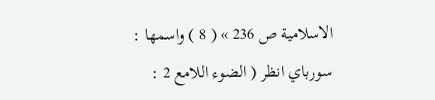الاسلامية ص 236 » ( 8 ) واسمها : سورباي انظر ( الضوء اللامع 2 :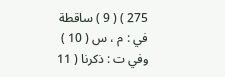275 ) ( 9 ) ساقطة في : م ، س ( 10 ) وفي ت : ذكرنا ( 11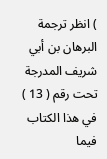) انظر ترجمة البرهان بن أبي شريف المدرجة تحت رقم ( 13 ) في هذا الكتاب فيما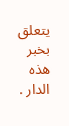يتعلق بخبر هذه الدار .